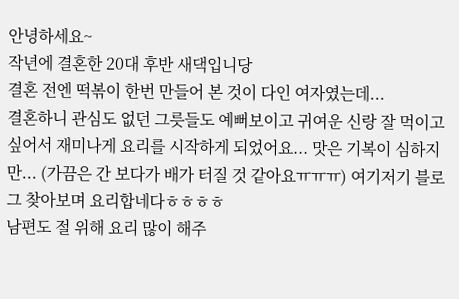안녕하세요~
작년에 결혼한 20대 후반 새댁입니당
결혼 전엔 떡볶이 한번 만들어 본 것이 다인 여자였는데...
결혼하니 관심도 없던 그릇들도 예뻐보이고 귀여운 신랑 잘 먹이고 싶어서 재미나게 요리를 시작하게 되었어요... 맛은 기복이 심하지만... (가끔은 간 보다가 배가 터질 것 같아요ㅠㅠㅠ) 여기저기 블로그 찾아보며 요리합네다ㅎㅎㅎㅎ
남편도 절 위해 요리 많이 해주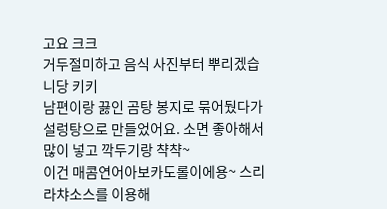고요 크크
거두절미하고 음식 사진부터 뿌리겠습니당 키키
남편이랑 끓인 곰탕 봉지로 묶어뒀다가 설렁탕으로 만들었어요. 소면 좋아해서 많이 넣고 깍두기랑 챡챡~
이건 매콤연어아보카도롤이에용~ 스리라챠소스를 이용해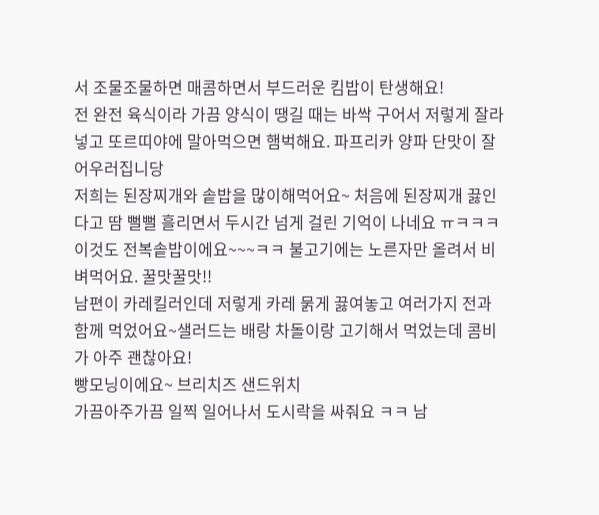서 조물조물하면 매콤하면서 부드러운 킴밥이 탄생해요!
전 완전 육식이라 가끔 양식이 땡길 때는 바싹 구어서 저렇게 잘라넣고 또르띠야에 말아먹으면 햄벅해요. 파프리카 양파 단맛이 잘 어우러집니당
저희는 된장찌개와 솥밥을 많이해먹어요~ 처음에 된장찌개 끓인다고 땀 뻘뻘 흘리면서 두시간 넘게 걸린 기억이 나네요 ㅠㅋㅋㅋ
이것도 전복솥밥이에요~~~ㅋㅋ 불고기에는 노른자만 올려서 비벼먹어요. 꿀맛꿀맛!!
남편이 카레킬러인데 저렇게 카레 묽게 끓여놓고 여러가지 전과 함께 먹었어요~샐러드는 배랑 차돌이랑 고기해서 먹었는데 콤비가 아주 괜찮아요!
빵모닝이에요~ 브리치즈 샌드위치
가끔아주가끔 일찍 일어나서 도시락을 싸줘요 ㅋㅋ 남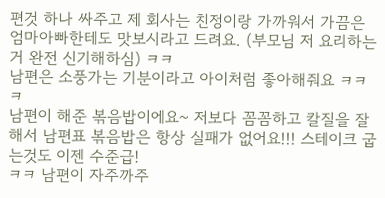편것 하나 싸주고 제 회사는 친정이랑 가까워서 가끔은 엄마아빠한테도 맛보시라고 드려요. (부모님 저 요리하는거 완전 신기해하심) ㅋㅋ
남편은 소풍가는 기분이라고 아이처럼 좋아해줘요 ㅋㅋㅋ
남편이 해준 볶음밥이에요~ 저보다 꼼꼼하고 칼질을 잘해서 남편표 볶음밥은 항상 실패가 없어요!!! 스테이크 굽는것도 이젠 수준급!
ㅋㅋ 남편이 자주까주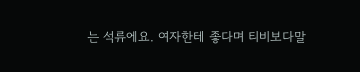는 석류에요. 여자한테 좋다며 티비보다말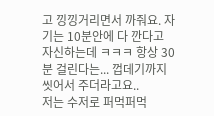고 낑낑거리면서 까줘요. 자기는 10분안에 다 깐다고 자신하는데 ㅋㅋㅋ 항상 30분 걸린다는... 껍데기까지 씻어서 주더라고요..
저는 수저로 퍼먹퍼먹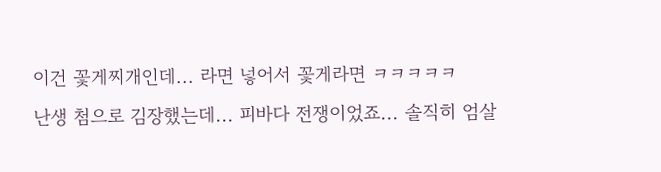이건 꽃게찌개인데... 라면 넣어서 꽃게라면 ㅋㅋㅋㅋㅋ
난생 첨으로 김장했는데... 피바다 전쟁이었죠... 솔직히 엄살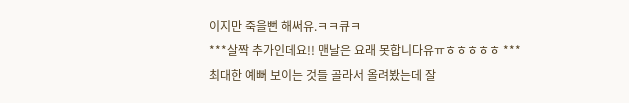이지만 죽을뻔 해써유.ㅋㅋ큐ㅋ
***살짝 추가인데요!! 맨날은 요래 못합니다유ㅠㅎㅎㅎㅎㅎ ***
최대한 예뻐 보이는 것들 골라서 올려봤는데 잘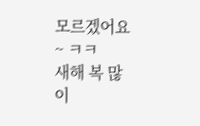모르겠어요~ ㅋㅋ
새해 복 많이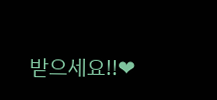받으세요!!❤